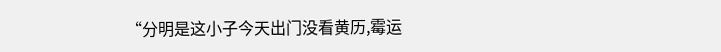“分明是这小子今天出门没看黄历,霉运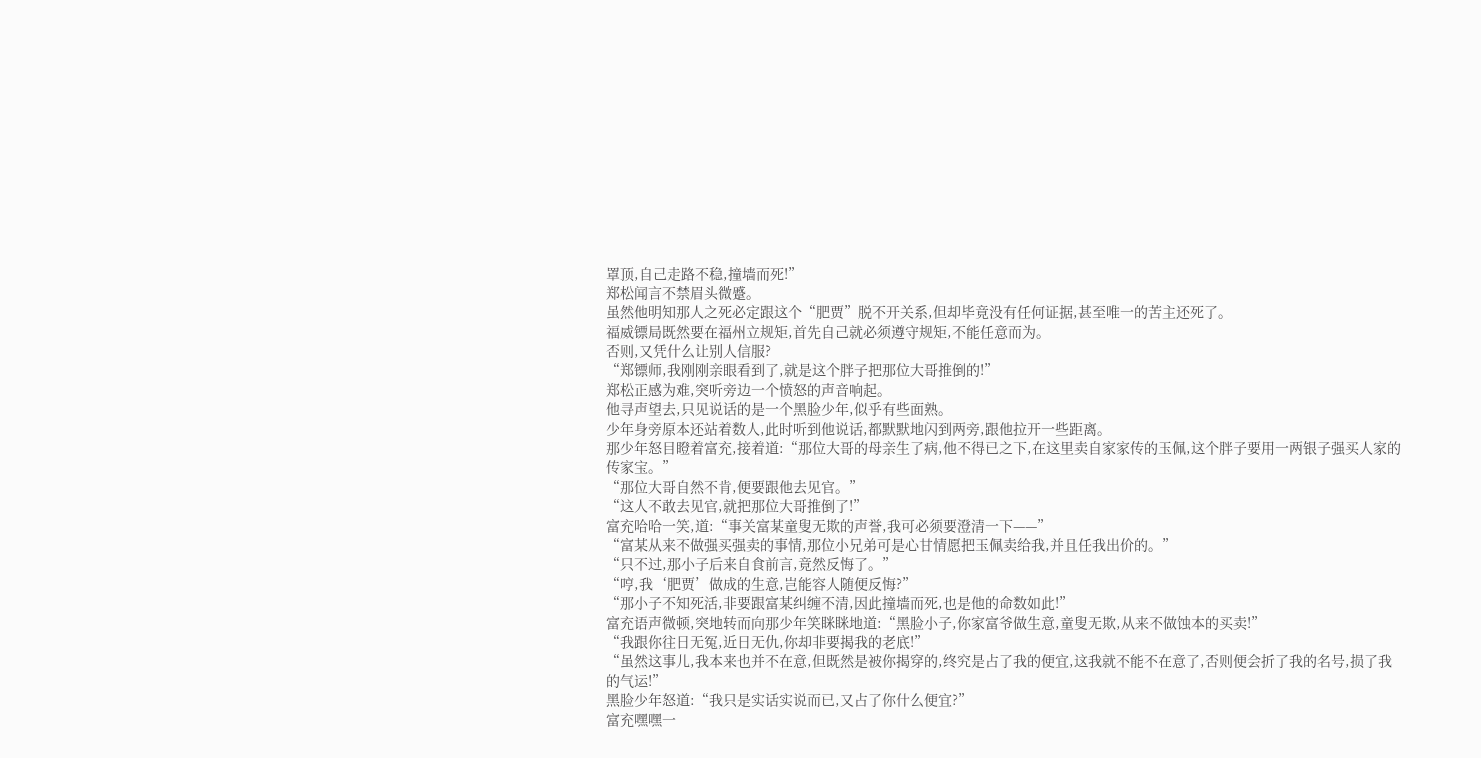罩顶,自己走路不稳,撞墙而死!”
郑松闻言不禁眉头微蹙。
虽然他明知那人之死必定跟这个“肥贾”脱不开关系,但却毕竟没有任何证据,甚至唯一的苦主还死了。
福威镖局既然要在福州立规矩,首先自己就必须遵守规矩,不能任意而为。
否则,又凭什么让别人信服?
“郑镖师,我刚刚亲眼看到了,就是这个胖子把那位大哥推倒的!”
郑松正感为难,突听旁边一个愤怒的声音响起。
他寻声望去,只见说话的是一个黑脸少年,似乎有些面熟。
少年身旁原本还站着数人,此时听到他说话,都默默地闪到两旁,跟他拉开一些距离。
那少年怒目瞪着富充,接着道:“那位大哥的母亲生了病,他不得已之下,在这里卖自家家传的玉佩,这个胖子要用一两银子强买人家的传家宝。”
“那位大哥自然不肯,便要跟他去见官。”
“这人不敢去见官,就把那位大哥推倒了!”
富充哈哈一笑,道:“事关富某童叟无欺的声誉,我可必须要澄清一下——”
“富某从来不做强买强卖的事情,那位小兄弟可是心甘情愿把玉佩卖给我,并且任我出价的。”
“只不过,那小子后来自食前言,竟然反悔了。”
“哼,我‘肥贾’做成的生意,岂能容人随便反悔?”
“那小子不知死活,非要跟富某纠缠不清,因此撞墙而死,也是他的命数如此!”
富充语声微顿,突地转而向那少年笑眯眯地道:“黑脸小子,你家富爷做生意,童叟无欺,从来不做蚀本的买卖!”
“我跟你往日无冤,近日无仇,你却非要揭我的老底!”
“虽然这事儿,我本来也并不在意,但既然是被你揭穿的,终究是占了我的便宜,这我就不能不在意了,否则便会折了我的名号,损了我的气运!”
黑脸少年怒道:“我只是实话实说而已,又占了你什么便宜?”
富充嘿嘿一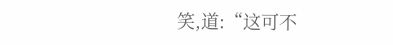笑,道:“这可不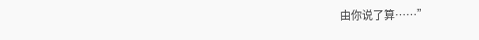由你说了算……”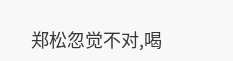郑松忽觉不对,喝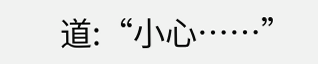道:“小心……”